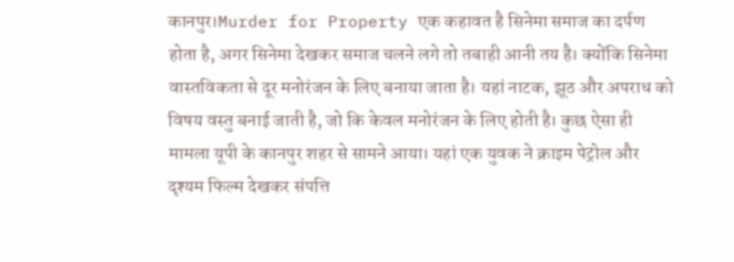कानपुर।Murder for Property एक कहावत है सिनेमा समाज का दर्पण होता है, अगर सिनेमा देखकर समाज चलने लगे तो तबाही आनी तय है। क्योंकि सिनेमा वास्तविकता से दूर मनोरंजन के लिए बनाया जाता है। यहां नाटक, झूठ और अपराध को विषय वस्तु बनाई जाती है, जो कि केवल मनोरंजन के लिए होती है। कुछ ऐसा ही मामला यूपी के कानपुर शहर से सामने आया। यहां एक युवक ने क्राइम पेट्रोल और दृश्यम फिल्म देखकर संपत्ति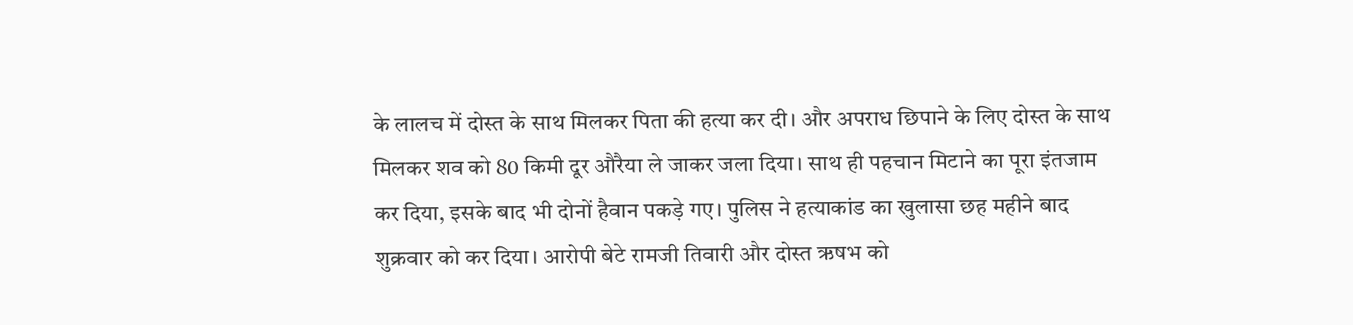के लालच में दोस्त के साथ मिलकर पिता की हत्या कर दी। और अपराध छिपाने के लिए दोस्त के साथ मिलकर शव को 80 किमी दूर औरैया ले जाकर जला दिया। साथ ही पहचान मिटाने का पूरा इंतजाम कर दिया, इसके बाद भी दोनों हैवान पकड़े गए। पुलिस ने हत्याकांड का खुलासा छह महीने बाद शुक्रवार को कर दिया। आरोपी बेटे रामजी तिवारी और दोस्त ऋषभ को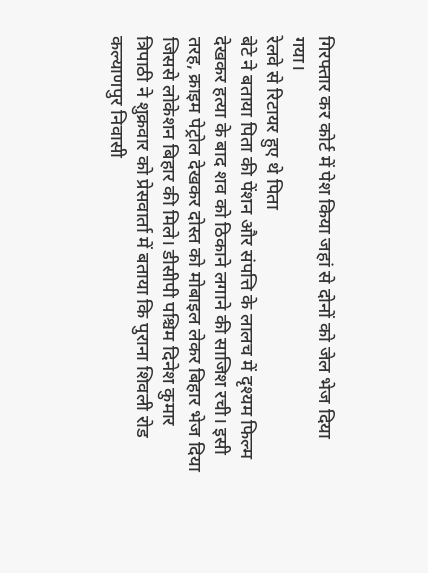गिरफ्तार कर कोर्ट में पेश किया जहां से दोनों को जेल भेज दिया गया।
रेलवे से रिटायर हुए थे पिता
बेटे ने बताया पिता की पेंशन और संपत्ति के लालच में दृश्यम फिल्म देखकर हत्या के बाद शव को ठिकाने लगाने की साजिश रची। इसी तरह, क्राइम पेट्रोल देखकर दोस्त को मोबाइल लेकर बिहार भेज दिया जिससे लोकेशन बिहार की मिले। डीसीपी पश्चिम दिनेश कुमार त्रिपाठी ने शुक्रवार को प्रेसवार्ता में बताया कि पुराना शिवली रोड कल्याणपुर निवासी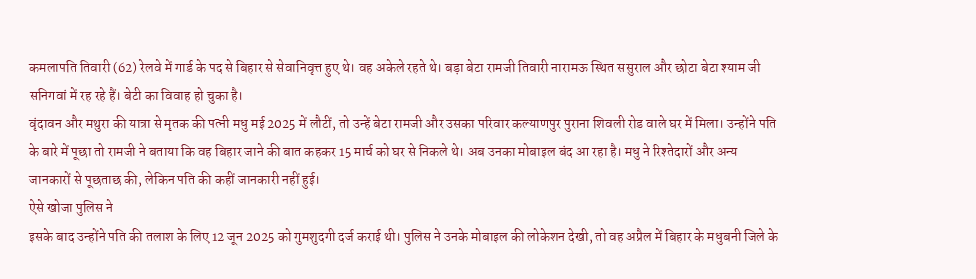कमलापति तिवारी (62) रेलवे में गार्ड के पद से बिहार से सेवानिवृत्त हुए थे। वह अकेले रहते थे। बड़ा बेटा रामजी तिवारी नारामऊ स्थित ससुराल और छोटा बेटा श्याम जी सनिगवां में रह रहे हैं। बेटी का विवाह हो चुका है।
वृंदावन और मथुरा की यात्रा से मृतक की पत्नी मधु मई 2025 में लौटीं, तो उन्हें बेटा रामजी और उसका परिवार कल्याणपुर पुराना शिवली रोड वाले घर में मिला। उन्होंने पति के बारे में पूछा तो रामजी ने बताया कि वह बिहार जाने की बात कहकर 15 मार्च को घर से निकले थे। अब उनका मोबाइल बंद आ रहा है। मधु ने रिश्तेदारों और अन्य जानकारों से पूछताछ की, लेकिन पति की कहीं जानकारी नहीं हुई।
ऐसे खोजा पुलिस ने
इसके बाद उन्होंने पति की तलाश के लिए 12 जून 2025 को गुमशुदगी दर्ज कराई थी। पुलिस ने उनके मोबाइल की लोकेशन देखी, तो वह अप्रैल में बिहार के मधुबनी जिले के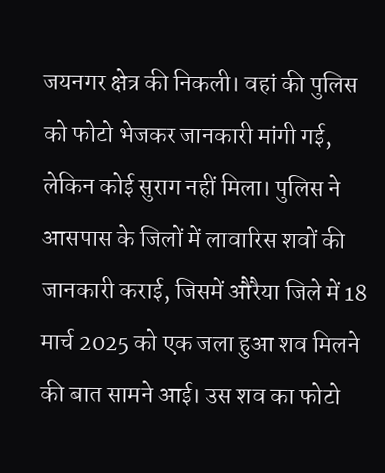जयनगर क्षेत्र की निकली। वहां की पुलिस को फोटो भेजकर जानकारी मांगी गई, लेकिन कोई सुराग नहीं मिला। पुलिस ने आसपास के जिलों में लावारिस शवों की जानकारी कराई, जिसमें औरैया जिले में 18 मार्च 2025 को एक जला हुआ शव मिलने की बात सामने आई। उस शव का फोटो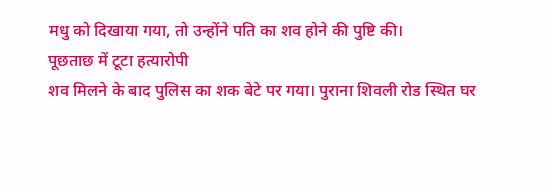मधु को दिखाया गया, तो उन्होंने पति का शव होने की पुष्टि की।
पूछताछ में टूटा हत्यारोपी
शव मिलने के बाद पुलिस का शक बेटे पर गया। पुराना शिवली रोड स्थित घर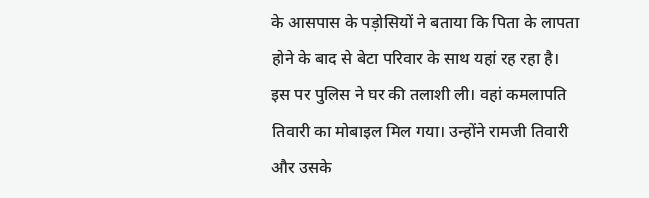के आसपास के पड़ोसियों ने बताया कि पिता के लापता होने के बाद से बेटा परिवार के साथ यहां रह रहा है। इस पर पुलिस ने घर की तलाशी ली। वहां कमलापति तिवारी का मोबाइल मिल गया। उन्होंने रामजी तिवारी और उसके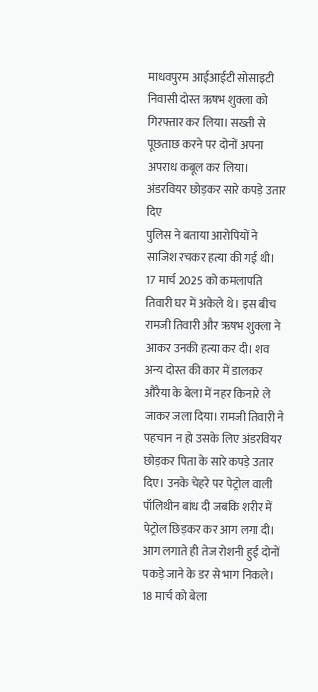माधवपुरम आईआईटी सोसाइटी निवासी दोस्त ऋषभ शुक्ला को गिरफ्तार कर लिया। सख्ती से पूछताछ करने पर दोनों अपना अपराध कबूल कर लिया।
अंडरवियर छोड़कर सारे कपड़े उतार दिए
पुलिस ने बताया आरोपियों ने साजिश रचकर हत्या की गई थी। 17 मार्च 2025 को कमलापति तिवारी घर में अकेले थे। इस बीच रामजी तिवारी और ऋषभ शुक्ला ने आकर उनकी हत्या कर दी। शव अन्य दोस्त की कार में डालकर औरैया के बेला में नहर किनारे ले जाकर जला दिया। रामजी तिवारी ने पहचान न हो उसके लिए अंडरवियर छोड़कर पिता के सारे कपड़े उतार दिए। उनके चेहरे पर पेट्रोल वाली पॉलिथीन बांध दी जबकि शरीर में पेट्रोल छिड़कर कर आग लगा दी। आग लगाते ही तेज रोशनी हुई दोनों पकड़े जाने के डर से भाग निकले।
18 मार्च को बेला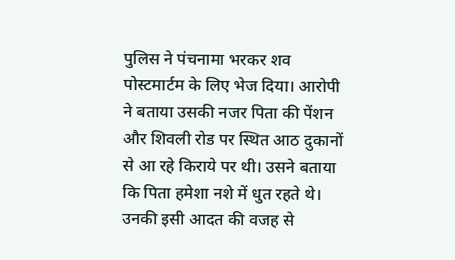पुलिस ने पंचनामा भरकर शव पोस्टमार्टम के लिए भेज दिया। आरोपी ने बताया उसकी नजर पिता की पेंशन और शिवली रोड पर स्थित आठ दुकानों से आ रहे किराये पर थी। उसने बताया कि पिता हमेशा नशे में धुत रहते थे। उनकी इसी आदत की वजह से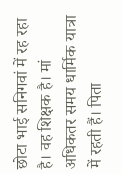छोटा भाई सनिगवां में रह रहा है। वह शिक्षक है। मां अधिकतर समय धार्मिक यात्रा में रहती हैं। पिता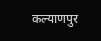कल्याणपुर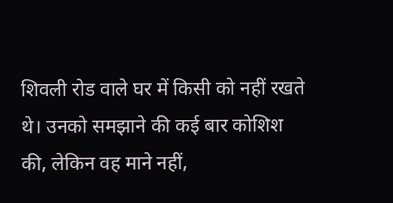शिवली रोड वाले घर में किसी को नहीं रखते थे। उनको समझाने की कई बार कोशिश की, लेकिन वह माने नहीं,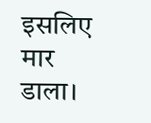इसलिए मार डाला।